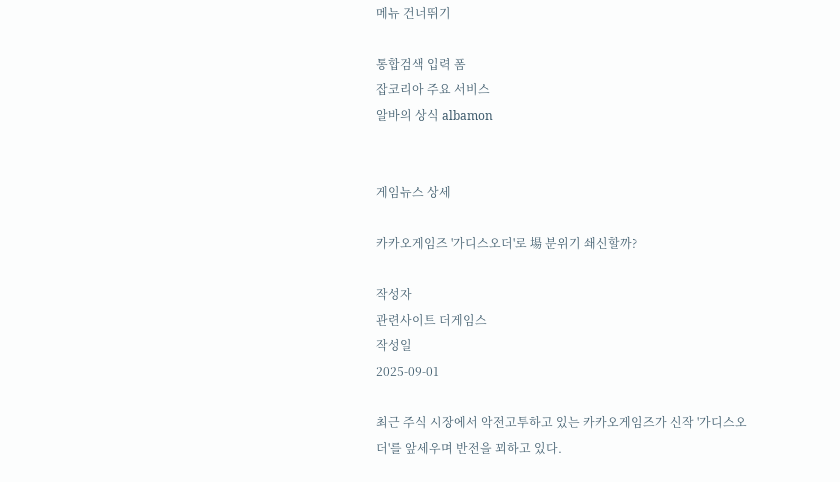메뉴 건너뛰기

통합검색 입력 폼
잡코리아 주요 서비스
알바의 상식 albamon


게임뉴스 상세

카카오게임즈 '가디스오더'로 場 분위기 쇄신할까?

작성자
관련사이트 더게임스
작성일
2025-09-01

최근 주식 시장에서 악전고투하고 있는 카카오게임즈가 신작 '가디스오더'를 앞세우며 반전을 꾀하고 있다.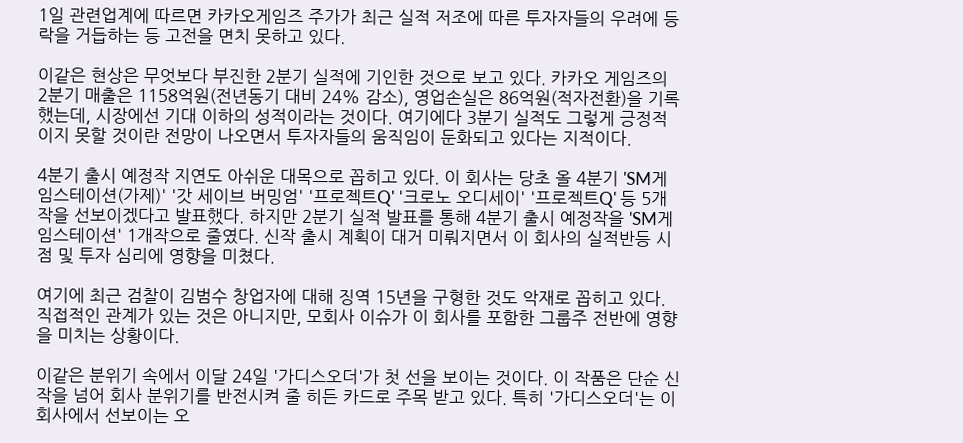1일 관련업계에 따르면 카카오게임즈 주가가 최근 실적 저조에 따른 투자자들의 우려에 등락을 거듭하는 등 고전을 면치 못하고 있다.

이같은 현상은 무엇보다 부진한 2분기 실적에 기인한 것으로 보고 있다. 카카오 게임즈의 2분기 매출은 1158억원(전년동기 대비 24% 감소), 영업손실은 86억원(적자전환)을 기록했는데, 시장에선 기대 이하의 성적이라는 것이다. 여기에다 3분기 실적도 그렇게 긍정적이지 못할 것이란 전망이 나오면서 투자자들의 움직임이 둔화되고 있다는 지적이다.

4분기 출시 예정작 지연도 아쉬운 대목으로 꼽히고 있다. 이 회사는 당초 올 4분기 'SM게임스테이션(가제)' '갓 세이브 버밍엄' '프로젝트Q' '크로노 오디세이' '프로젝트Q' 등 5개 작을 선보이겠다고 발표했다. 하지만 2분기 실적 발표를 통해 4분기 출시 예정작을 'SM게임스테이션' 1개작으로 줄였다. 신작 출시 계획이 대거 미뤄지면서 이 회사의 실적반등 시점 및 투자 심리에 영향을 미쳤다.

여기에 최근 검찰이 김범수 창업자에 대해 징역 15년을 구형한 것도 악재로 꼽히고 있다. 직접적인 관계가 있는 것은 아니지만, 모회사 이슈가 이 회사를 포함한 그룹주 전반에 영향을 미치는 상황이다.

이같은 분위기 속에서 이달 24일 '가디스오더'가 첫 선을 보이는 것이다. 이 작품은 단순 신작을 넘어 회사 분위기를 반전시켜 줄 히든 카드로 주목 받고 있다. 특히 '가디스오더'는 이 회사에서 선보이는 오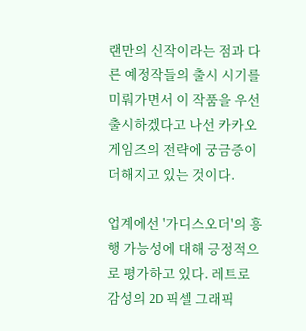랜만의 신작이라는 점과 다른 예정작들의 출시 시기를 미뤄가면서 이 작품을 우선 출시하겠다고 나선 카카오게임즈의 전략에 궁금증이 더해지고 있는 것이다.

업계에선 '가디스오더'의 흥행 가능성에 대해 긍정적으로 평가하고 있다. 레트로 감성의 2D 픽셀 그래픽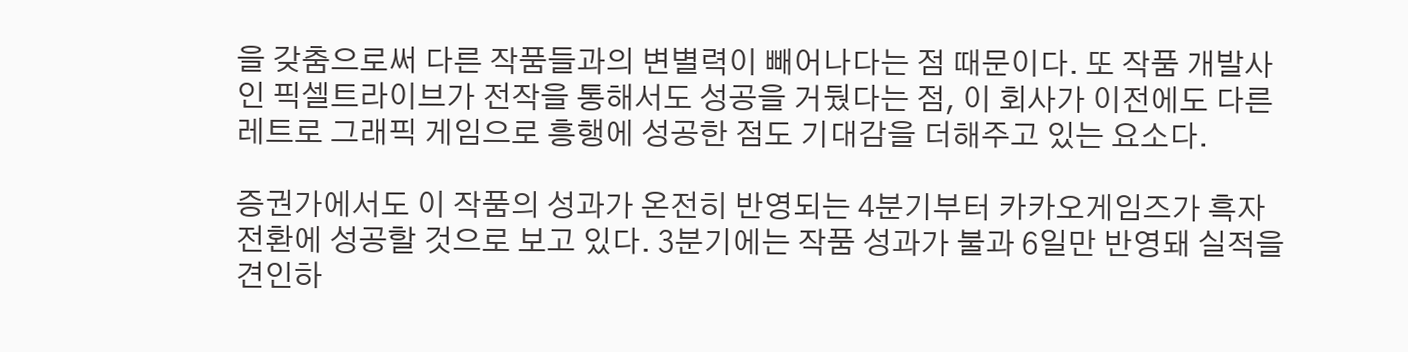을 갖춤으로써 다른 작품들과의 변별력이 빼어나다는 점 때문이다. 또 작품 개발사인 픽셀트라이브가 전작을 통해서도 성공을 거뒀다는 점, 이 회사가 이전에도 다른 레트로 그래픽 게임으로 흥행에 성공한 점도 기대감을 더해주고 있는 요소다.

증권가에서도 이 작품의 성과가 온전히 반영되는 4분기부터 카카오게임즈가 흑자전환에 성공할 것으로 보고 있다. 3분기에는 작품 성과가 불과 6일만 반영돼 실적을 견인하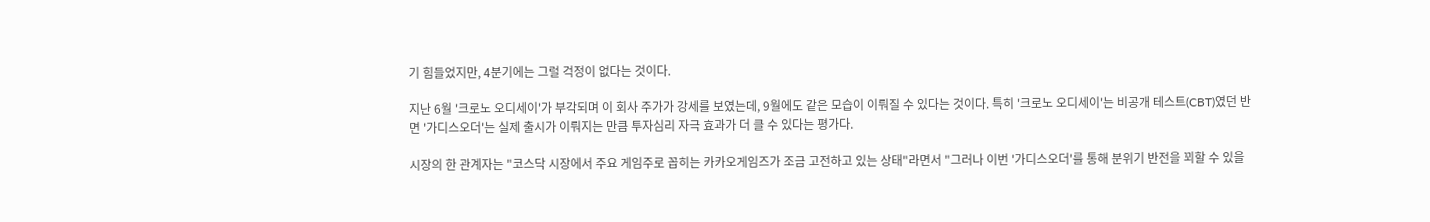기 힘들었지만, 4분기에는 그럴 걱정이 없다는 것이다.

지난 6월 '크로노 오디세이'가 부각되며 이 회사 주가가 강세를 보였는데, 9월에도 같은 모습이 이뤄질 수 있다는 것이다. 특히 '크로노 오디세이'는 비공개 테스트(CBT)였던 반면 '가디스오더'는 실제 출시가 이뤄지는 만큼 투자심리 자극 효과가 더 클 수 있다는 평가다.

시장의 한 관계자는 "코스닥 시장에서 주요 게임주로 꼽히는 카카오게임즈가 조금 고전하고 있는 상태"라면서 "그러나 이번 '가디스오더'를 통해 분위기 반전을 꾀할 수 있을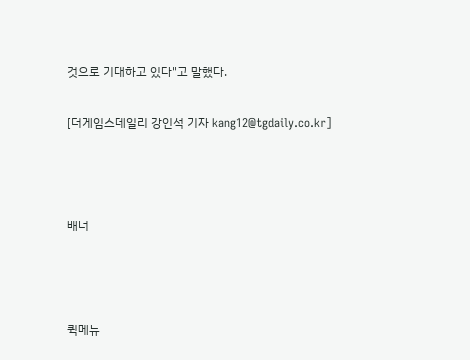것으로 기대하고 있다"고 말했다.

[더게임스데일리 강인석 기자 kang12@tgdaily.co.kr]



배너



퀵메뉴